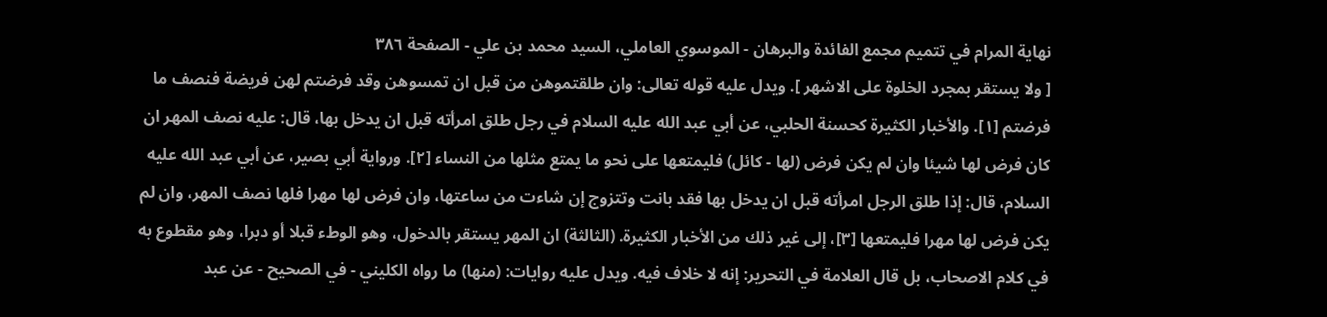نهاية المرام في تتميم مجمع الفائدة والبرهان - الموسوي العاملي، السيد محمد بن علي - الصفحة ٣٨٦
[ ولا يستقر بمجرد الخلوة على الاشهر ]. ويدل عليه قوله تعالى: وان طلقتموهن من قبل ان تمسوهن وقد فرضتم لهن فريضة فنصف ما فرضتم [١]. والأخبار الكثيرة كحسنة الحلبي، عن أبي عبد الله عليه السلام في رجل طلق امرأته قبل ان يدخل بها، قال: عليه نصف المهر ان كان فرض لها شيئا وان لم يكن فرض (لها - كائل) فليمتعها على نحو ما يمتع مثلها من النساء [٢]. ورواية أبي بصير، عن أبي عبد الله عليه السلام، قال: إذا طلق الرجل امرأته قبل ان يدخل بها فقد بانت وتتزوج إن شاءت من ساعتها، وان فرض لها مهرا فلها نصف المهر، وان لم يكن فرض لها مهرا فليمتعها [٣]، إلى غير ذلك من الأخبار الكثيرة. (الثالثة) ان المهر يستقر بالدخول، وهو الوطء قبلا أو دبرا، وهو مقطوع به في كلام الاصحاب، بل قال العلامة في التحرير: إنه لا خلاف فيه. ويدل عليه روايات: (منها) ما رواه الكليني - في الصحيح - عن عبد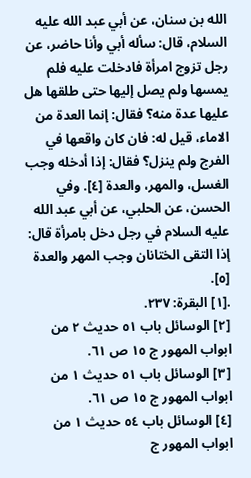الله بن سنان، عن أبي عبد الله عليه السلام، قال: سأله أبي وأنا حاضر، عن رجل تزوج امرأة فادخلت عليه فلم يمسها ولم يصل إليها حتى طلقها هل عليها عدة منه؟ فقال: إنما العدة من الاماء، قيل له: فان كان واقعها في الفرج ولم ينزل؟ فقال: إذا أدخله وجب الغسل، والمهر، والعدة [٤]. وفي الحسن، عن الحلبي، عن أبي عبد الله عليه السلام في رجل دخل بامرأة قال: إذا التقى الختانان وجب المهر والعدة [٥].
.[١] البقرة: ٢٣٧.
[٢] الوسائل باب ٥١ حديث ٢ من ابواب المهور ج ١٥ ص ٦١.
[٣] الوسائل باب ٥١ حديث ١ من ابواب المهور ج ١٥ ص ٦١.
[٤] الوسائل باب ٥٤ حديث ١ من ابواب المهور ج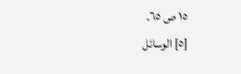١٥ ص ٦٥.
[٥] الوسائل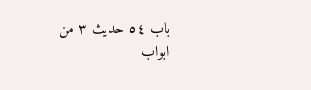باب ٥٤ حديث ٣ من ابواب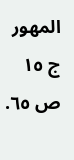المهور ج ١٥ ص ٦٥.